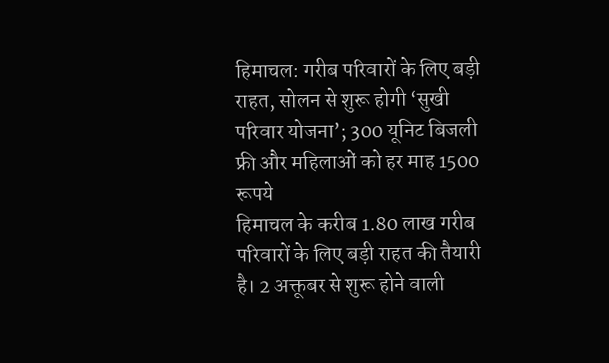हिमाचल: गरीब परिवारों के लिए बड़ी राहत, सोलन से शुरू होगी ‘सुखी परिवार योजना’; 300 यूनिट बिजली फ्री और महिलाओं को हर माह 1500 रूपये
हिमाचल के करीब 1.80 लाख गरीब परिवारों के लिए बड़ी राहत की तैयारी है। 2 अक्तूबर से शुरू होने वाली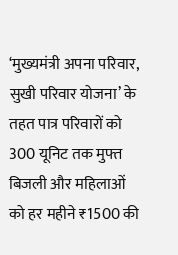‘मुख्यमंत्री अपना परिवार, सुखी परिवार योजना’ के तहत पात्र परिवारों को 300 यूनिट तक मुफ्त बिजली और महिलाओं को हर महीने ₹1500 की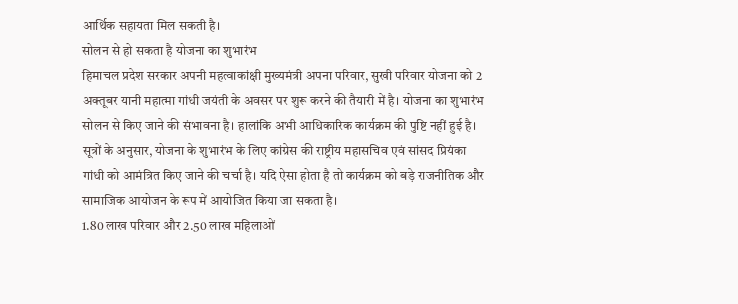आर्थिक सहायता मिल सकती है।
सोलन से हो सकता है योजना का शुभारंभ
हिमाचल प्रदेश सरकार अपनी महत्वाकांक्षी मुख्यमंत्री अपना परिवार, सुखी परिवार योजना को 2 अक्तूबर यानी महात्मा गांधी जयंती के अवसर पर शुरू करने की तैयारी में है। योजना का शुभारंभ सोलन से किए जाने की संभावना है। हालांकि अभी आधिकारिक कार्यक्रम की पुष्टि नहीं हुई है।
सूत्रों के अनुसार, योजना के शुभारंभ के लिए कांग्रेस की राष्ट्रीय महासचिव एवं सांसद प्रियंका गांधी को आमंत्रित किए जाने की चर्चा है। यदि ऐसा होता है तो कार्यक्रम को बड़े राजनीतिक और सामाजिक आयोजन के रूप में आयोजित किया जा सकता है।
1.80 लाख परिवार और 2.50 लाख महिलाओं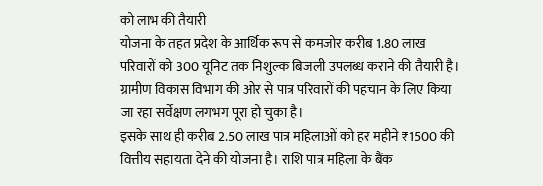को लाभ की तैयारी
योजना के तहत प्रदेश के आर्थिक रूप से कमजोर करीब 1.80 लाख परिवारों को 300 यूनिट तक निशुल्क बिजली उपलब्ध कराने की तैयारी है। ग्रामीण विकास विभाग की ओर से पात्र परिवारों की पहचान के लिए किया जा रहा सर्वेक्षण लगभग पूरा हो चुका है।
इसके साथ ही करीब 2.50 लाख पात्र महिलाओं को हर महीने ₹1500 की वित्तीय सहायता देने की योजना है। राशि पात्र महिला के बैंक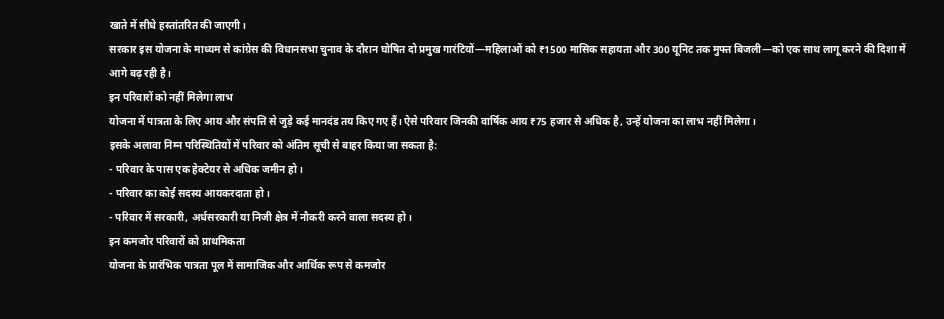खाते में सीधे हस्तांतरित की जाएगी।
सरकार इस योजना के माध्यम से कांग्रेस की विधानसभा चुनाव के दौरान घोषित दो प्रमुख गारंटियों—महिलाओं को ₹1500 मासिक सहायता और 300 यूनिट तक मुफ्त बिजली—को एक साथ लागू करने की दिशा में आगे बढ़ रही है।
इन परिवारों को नहीं मिलेगा लाभ
योजना में पात्रता के लिए आय और संपत्ति से जुड़े कई मानदंड तय किए गए हैं। ऐसे परिवार जिनकी वार्षिक आय ₹75 हजार से अधिक है, उन्हें योजना का लाभ नहीं मिलेगा।
इसके अलावा निम्न परिस्थितियों में परिवार को अंतिम सूची से बाहर किया जा सकता है:
- परिवार के पास एक हेक्टेयर से अधिक जमीन हो।
- परिवार का कोई सदस्य आयकरदाता हो।
- परिवार में सरकारी, अर्धसरकारी या निजी क्षेत्र में नौकरी करने वाला सदस्य हो।
इन कमजोर परिवारों को प्राथमिकता
योजना के प्रारंभिक पात्रता पूल में सामाजिक और आर्थिक रूप से कमजोर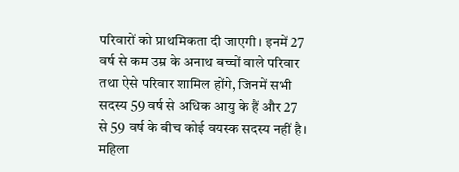परिवारों को प्राथमिकता दी जाएगी। इनमें 27 वर्ष से कम उम्र के अनाथ बच्चों वाले परिवार तथा ऐसे परिवार शामिल होंगे, जिनमें सभी सदस्य 59 वर्ष से अधिक आयु के हैं और 27 से 59 वर्ष के बीच कोई वयस्क सदस्य नहीं है।
महिला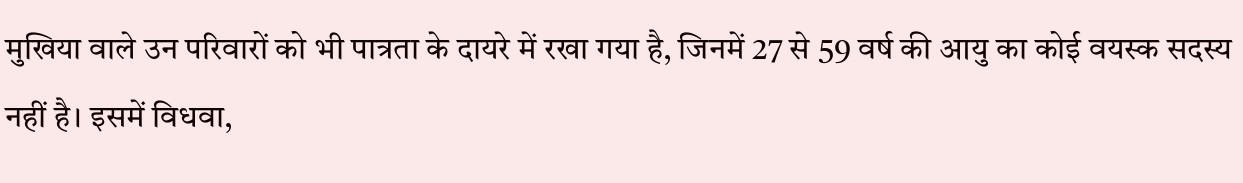मुखिया वाले उन परिवारों को भी पात्रता के दायरे में रखा गया है, जिनमें 27 से 59 वर्ष की आयु का कोई वयस्क सदस्य नहीं है। इसमें विधवा,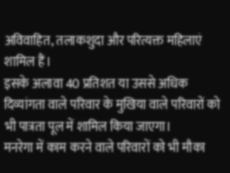अविवाहित, तलाकशुदा और परित्यक्त महिलाएं शामिल हैं।
इसके अलावा 40 प्रतिशत या उससे अधिक दिव्यांगता वाले परिवार के मुखिया वाले परिवारों को भी पात्रता पूल में शामिल किया जाएगा।
मनरेगा में काम करने वाले परिवारों को भी मौका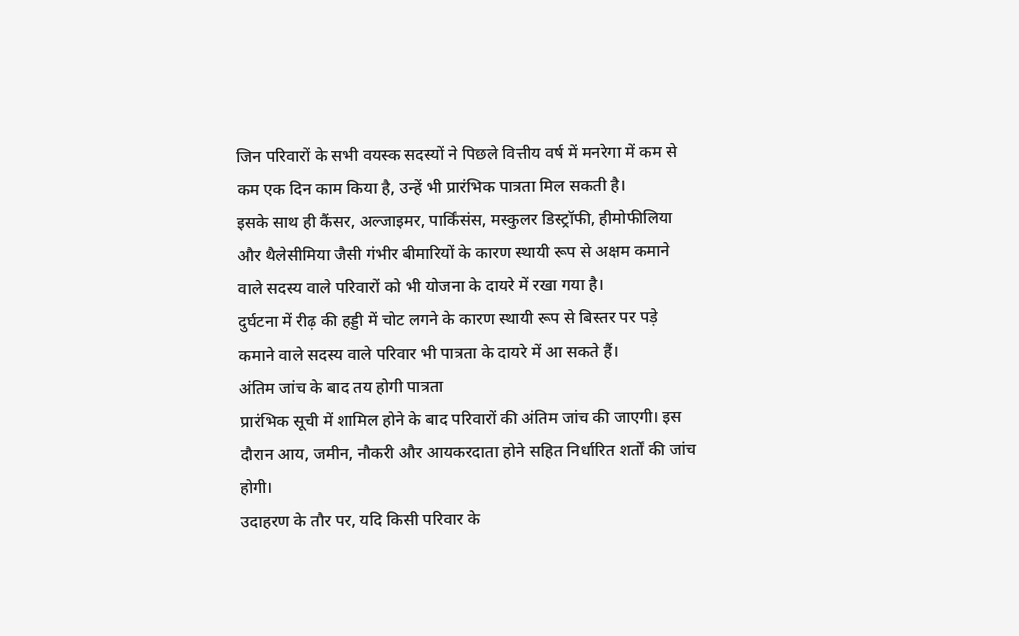जिन परिवारों के सभी वयस्क सदस्यों ने पिछले वित्तीय वर्ष में मनरेगा में कम से कम एक दिन काम किया है, उन्हें भी प्रारंभिक पात्रता मिल सकती है।
इसके साथ ही कैंसर, अल्जाइमर, पार्किंसंस, मस्कुलर डिस्ट्रॉफी, हीमोफीलिया और थैलेसीमिया जैसी गंभीर बीमारियों के कारण स्थायी रूप से अक्षम कमाने वाले सदस्य वाले परिवारों को भी योजना के दायरे में रखा गया है।
दुर्घटना में रीढ़ की हड्डी में चोट लगने के कारण स्थायी रूप से बिस्तर पर पड़े कमाने वाले सदस्य वाले परिवार भी पात्रता के दायरे में आ सकते हैं।
अंतिम जांच के बाद तय होगी पात्रता
प्रारंभिक सूची में शामिल होने के बाद परिवारों की अंतिम जांच की जाएगी। इस दौरान आय, जमीन, नौकरी और आयकरदाता होने सहित निर्धारित शर्तों की जांच होगी।
उदाहरण के तौर पर, यदि किसी परिवार के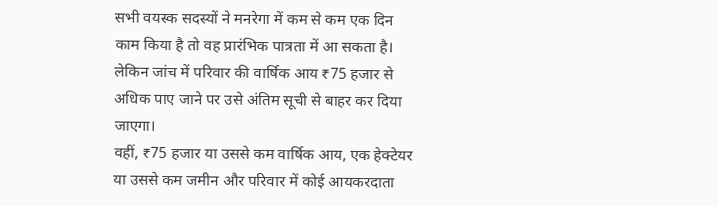सभी वयस्क सदस्यों ने मनरेगा में कम से कम एक दिन काम किया है तो वह प्रारंभिक पात्रता में आ सकता है। लेकिन जांच में परिवार की वार्षिक आय ₹75 हजार से अधिक पाए जाने पर उसे अंतिम सूची से बाहर कर दिया जाएगा।
वहीं, ₹75 हजार या उससे कम वार्षिक आय, एक हेक्टेयर या उससे कम जमीन और परिवार में कोई आयकरदाता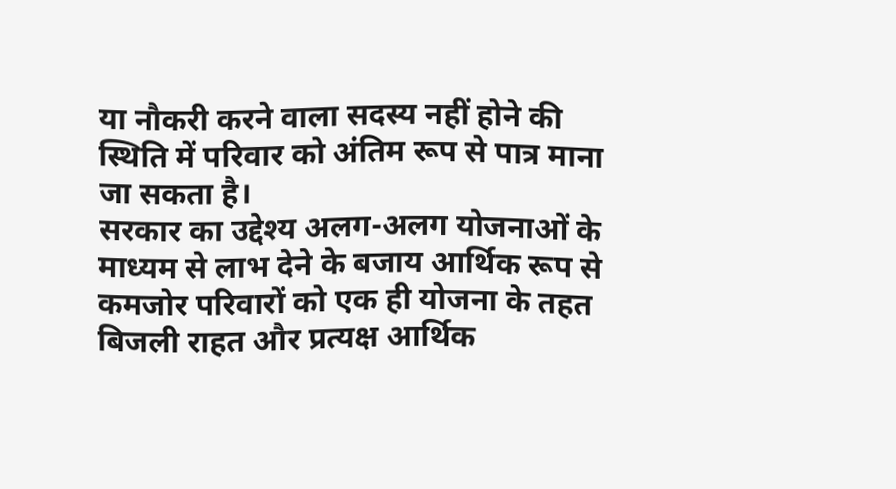या नौकरी करने वाला सदस्य नहीं होने की स्थिति में परिवार को अंतिम रूप से पात्र माना जा सकता है।
सरकार का उद्देश्य अलग-अलग योजनाओं के माध्यम से लाभ देने के बजाय आर्थिक रूप से कमजोर परिवारों को एक ही योजना के तहत बिजली राहत और प्रत्यक्ष आर्थिक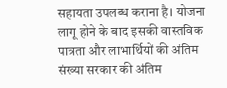सहायता उपलब्ध कराना है। योजना लागू होने के बाद इसकी वास्तविक पात्रता और लाभार्थियों की अंतिम संख्या सरकार की अंतिम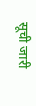सूची जारी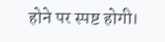होने पर स्पष्ट होगी।